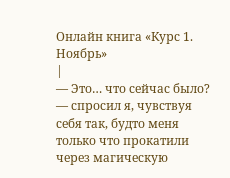Онлайн книга «Курс 1. Ноябрь»
|
— Это… что сейчас было? — спросил я, чувствуя себя так, будто меня только что прокатили через магическую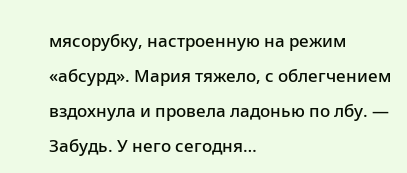мясорубку, настроенную на режим «абсурд». Мария тяжело, с облегчением вздохнула и провела ладонью по лбу. — Забудь. У него сегодня…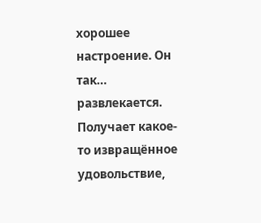хорошее настроение. Он так… развлекается. Получает какое-то извращённое удовольствие,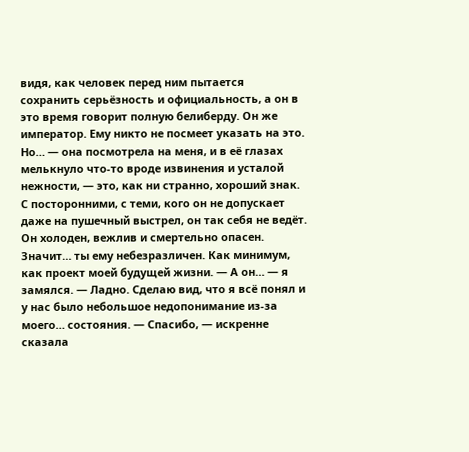видя, как человек перед ним пытается сохранить серьёзность и официальность, а он в это время говорит полную белиберду. Он же император. Ему никто не посмеет указать на это. Но… — она посмотрела на меня, и в её глазах мелькнуло что-то вроде извинения и усталой нежности, — это, как ни странно, хороший знак. С посторонними, с теми, кого он не допускает даже на пушечный выстрел, он так себя не ведёт. Он холоден, вежлив и смертельно опасен. Значит… ты ему небезразличен. Как минимум, как проект моей будущей жизни. — А он… — я замялся. — Ладно. Сделаю вид, что я всё понял и у нас было небольшое недопонимание из-за моего… состояния. — Спасибо, — искренне сказала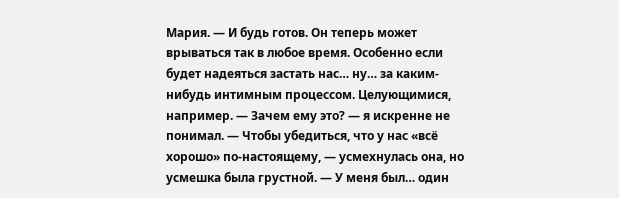Мария. — И будь готов. Он теперь может врываться так в любое время. Особенно если будет надеяться застать нас… ну… за каким-нибудь интимным процессом. Целующимися, например. — Зачем ему это? — я искренне не понимал. — Чтобы убедиться, что у нас «всё хорошо» по-настоящему, — усмехнулась она, но усмешка была грустной. — У меня был… один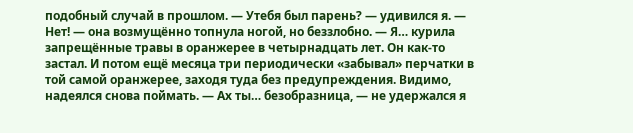подобный случай в прошлом. — Утебя был парень? — удивился я. — Нет! — она возмущённо топнула ногой, но беззлобно. — Я… курила запрещённые травы в оранжерее в четырнадцать лет. Он как-то застал. И потом ещё месяца три периодически «забывал» перчатки в той самой оранжерее, заходя туда без предупреждения. Видимо, надеялся снова поймать. — Ах ты… безобразница, — не удержался я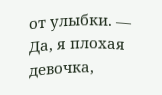от улыбки. — Да, я плохая девочка,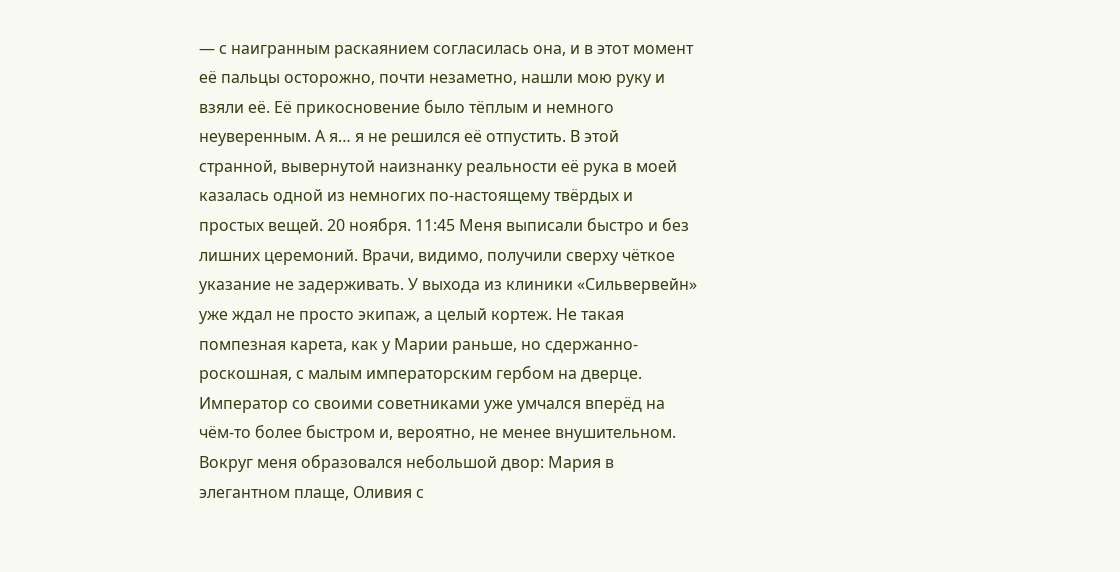— с наигранным раскаянием согласилась она, и в этот момент её пальцы осторожно, почти незаметно, нашли мою руку и взяли её. Её прикосновение было тёплым и немного неуверенным. А я… я не решился её отпустить. В этой странной, вывернутой наизнанку реальности её рука в моей казалась одной из немногих по-настоящему твёрдых и простых вещей. 20 ноября. 11:45 Меня выписали быстро и без лишних церемоний. Врачи, видимо, получили сверху чёткое указание не задерживать. У выхода из клиники «Сильвервейн» уже ждал не просто экипаж, а целый кортеж. Не такая помпезная карета, как у Марии раньше, но сдержанно-роскошная, с малым императорским гербом на дверце. Император со своими советниками уже умчался вперёд на чём-то более быстром и, вероятно, не менее внушительном. Вокруг меня образовался небольшой двор: Мария в элегантном плаще, Оливия с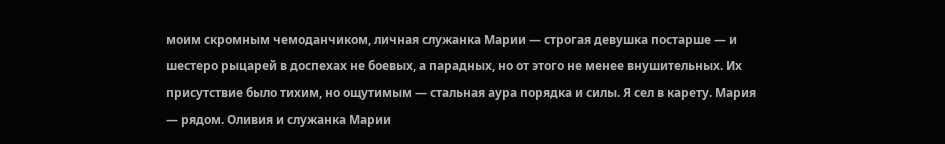моим скромным чемоданчиком, личная служанка Марии — строгая девушка постарше — и шестеро рыцарей в доспехах не боевых, а парадных, но от этого не менее внушительных. Их присутствие было тихим, но ощутимым — стальная аура порядка и силы. Я сел в карету. Мария — рядом. Оливия и служанка Марии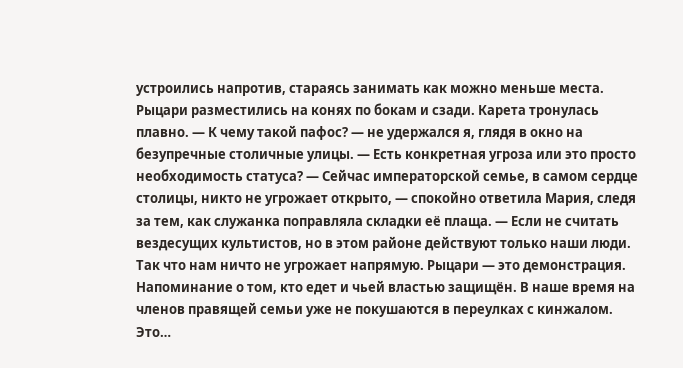устроились напротив, стараясь занимать как можно меньше места. Рыцари разместились на конях по бокам и сзади. Карета тронулась плавно. — К чему такой пафос? — не удержался я, глядя в окно на безупречные столичные улицы. — Есть конкретная угроза или это просто необходимость статуса? — Сейчас императорской семье, в самом сердце столицы, никто не угрожает открыто, — спокойно ответила Мария, следя за тем, как служанка поправляла складки её плаща. — Если не считать вездесущих культистов, но в этом районе действуют только наши люди. Так что нам ничто не угрожает напрямую. Рыцари — это демонстрация. Напоминание о том, кто едет и чьей властью защищён. В наше время на членов правящей семьи уже не покушаются в переулках с кинжалом. Это…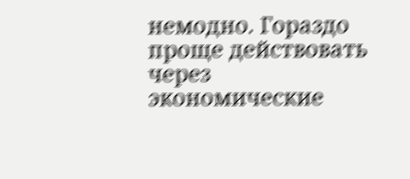немодно. Гораздо проще действовать через экономические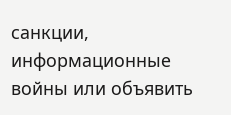санкции, информационные войны или объявить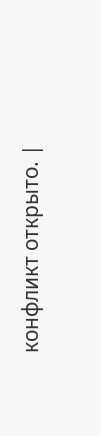конфликт открыто. |